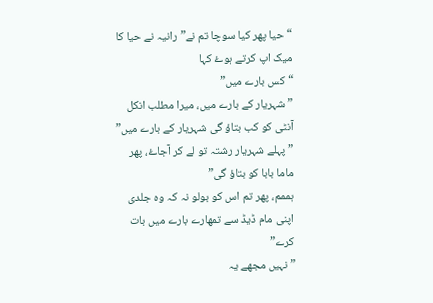“حیا پھر کیا سوچا تم نے”رانیہ نے حیا کا میک اپ کرتے ہوۓ کہا
“کس بارے میں”
” شہریار کے بارے میں، میرا مطلب انکل آنٹی کو کب بتاؤ گی شہریار کے بارے میں”
” پہلے شہریار رشتہ تو لے کر آجاۓ، پھر ماما بابا کو بتاؤ گی”
ہممم، پھر تم اس کو بولو نہ کہ وہ جلدی اپنی مام ڈیڈ سے تمھارے بارے میں بات کرے”
” نہیں مجھے یہ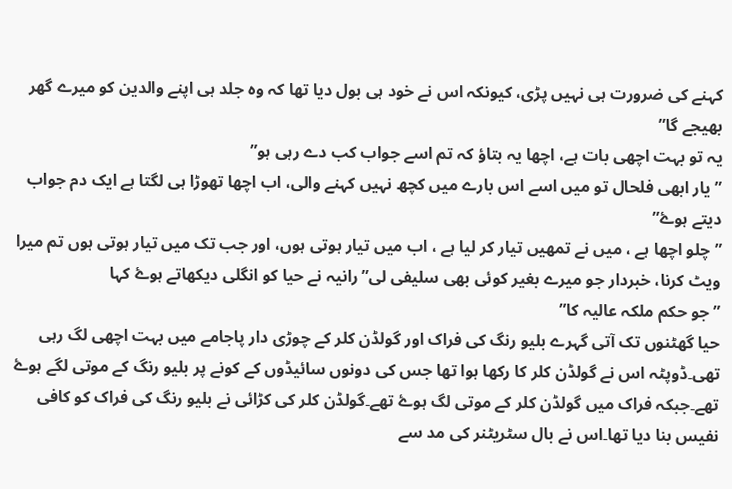کہنے کی ضرورت ہی نہیں پڑی، کیونکہ اس نے خود ہی بول دیا تھا کہ وہ جلد ہی اپنے والدین کو میرے گھر بھیجے گا”
یہ تو بہت اچھی بات ہے، اچھا یہ بتاؤ کہ تم اسے جواب کب دے رہی ہو”
” یار ابھی فلحال تو میں اسے اس بارے میں کچھ نہیں کہنے والی، اب اچھا تھوڑا ہی لگتا ہے ایک دم جواب دیتے ہوۓ”
” چلو اچھا ہے ، میں نے تمھیں تیار کر لیا ہے ، اب میں تیار ہوتی ہوں، اور جب تک میں تیار ہوتی ہوں تم میرا ویٹ کرنا، خبردار جو میرے بغیر کوئی بھی سلیفی لی”رانیہ نے حیا کو انگلی دیکھاتے ہوۓ کہا
” جو حکم ملکہ عالیہ کا”
حیا گھٹنوں تک آتی گہرے بلیو رنگ کی فراک اور گولڈن کلر کے چوڑی دار پاجامے میں بہت اچھی لگ رہی تھی۔ڈوپٹہ اس نے گولڈن کلر کا رکھا ہوا تھا جس کی دونوں سائیڈوں کے کونے پر بلیو رنگ کے موتی لگے ہوۓ تھے۔جبکہ فراک میں گولڈن کلر کے موتی لگ ہوۓ تھے۔گولڈن کلر کی کڑائی نے بلیو رنگ کی فراک کو کافی نفیس بنا دیا تھا۔اس نے بال سٹریٹنر کی مد سے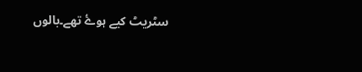سٹریٹ کیے ہوۓ تھے۔بالوں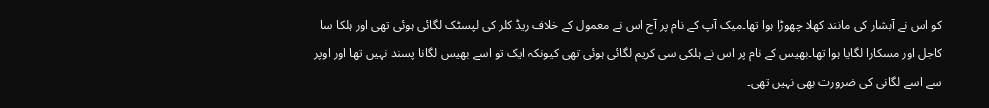کو اس نے آبشار کی مانند کھلا چھوڑا ہوا تھا۔میک آپ کے نام پر آج اس نے معمول کے خلاف ریڈ کلر کی لپسٹک لگائی ہوئی تھی اور ہلکا سا کاجل اور مسکارا لگایا ہوا تھا۔بھیس کے نام پر اس نے ہلکی سی کریم لگائی ہوئی تھی کیونکہ ایک تو اسے بھیس لگانا پسند نہیں تھا اور اوپر سے اسے لگانی کی ضرورت بھی نہیں تھی۔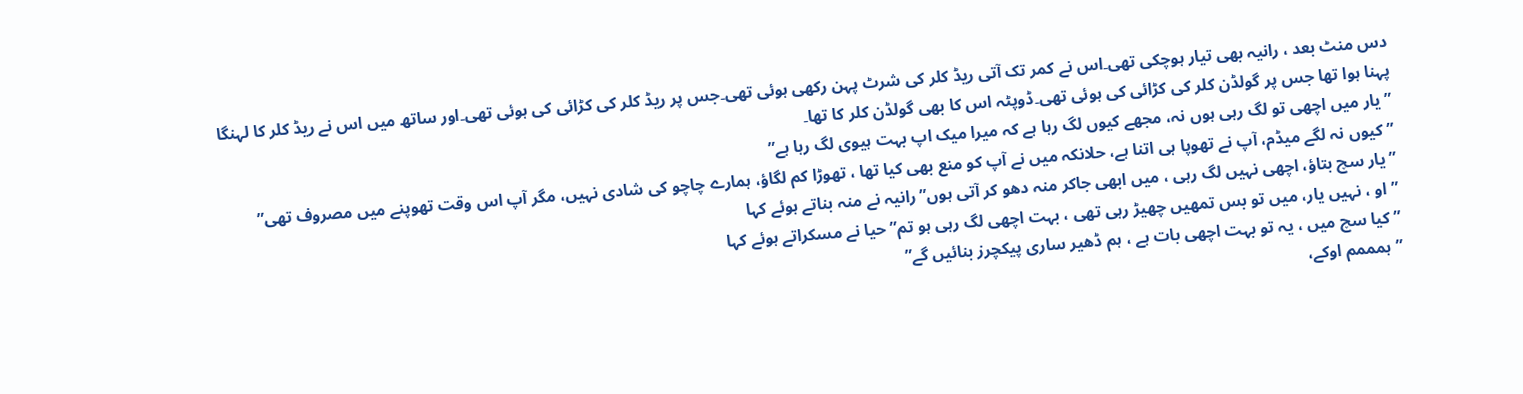دس منٹ بعد ، رانیہ بھی تیار ہوچکی تھی۔اس نے کمر تک آتی ریڈ کلر کی شرٹ پہن رکھی ہوئی تھی۔جس پر ریڈ کلر کی کڑائی کی ہوئی تھی۔اور ساتھ میں اس نے ریڈ کلر کا لہنگا پہنا ہوا تھا جس پر گولڈن کلر کی کڑائی کی ہوئی تھی۔ڈوپٹہ اس کا بھی گولڈن کلر کا تھا۔
” یار میں اچھی تو لگ رہی ہوں نہ، مجھے کیوں لگ رہا ہے کہ میرا میک اپ بہت ہیوی لگ رہا ہے”
” کیوں نہ لگے میڈم، آپ نے تھوپا ہی اتنا ہے، حلانکہ میں نے آپ کو منع بھی کیا تھا ، تھوڑا کم لگاؤ، ہمارے چاچو کی شادی نہیں، مگر آپ اس وقت تھوپنے میں مصروف تھی”
” یار سچ بتاؤ، اچھی نہیں لگ رہی ، میں ابھی جاکر منہ دھو کر آتی ہوں” رانیہ نے منہ بناتے ہوئے کہا
” او ، نہیں یار، میں تو بس تمھیں چھیڑ رہی تھی ، بہت اچھی لگ رہی ہو تم” حیا نے مسکراتے ہوئے کہا
” کیا سچ میں ، یہ تو بہت اچھی بات ہے ، ہم ڈھیر ساری پیکچرز بنائیں گے”
” ہمممم اوکے،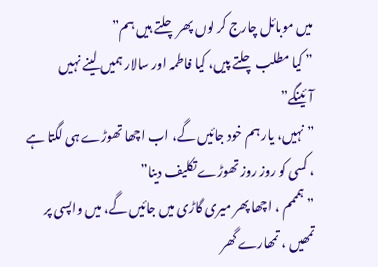میں موبائل چارج کر لوں پھر چلتے ہیں ہم”
” کیا مطلب چلتے پیں، کیا فاطمہ اور سالار ہمیں لینے نہیں آئینگے”
” نہیں، یار ہم خود جائیں گے، اب اچھا تھوڑے ہی لگتا ہے ، کسی کو روز روز تھوڑے تکلیف دینا”
” ہمممم ، اچھا پھر میری گاڑی میں جائیں گے، میں واپسی پر تمھیں ، تمھارے گھر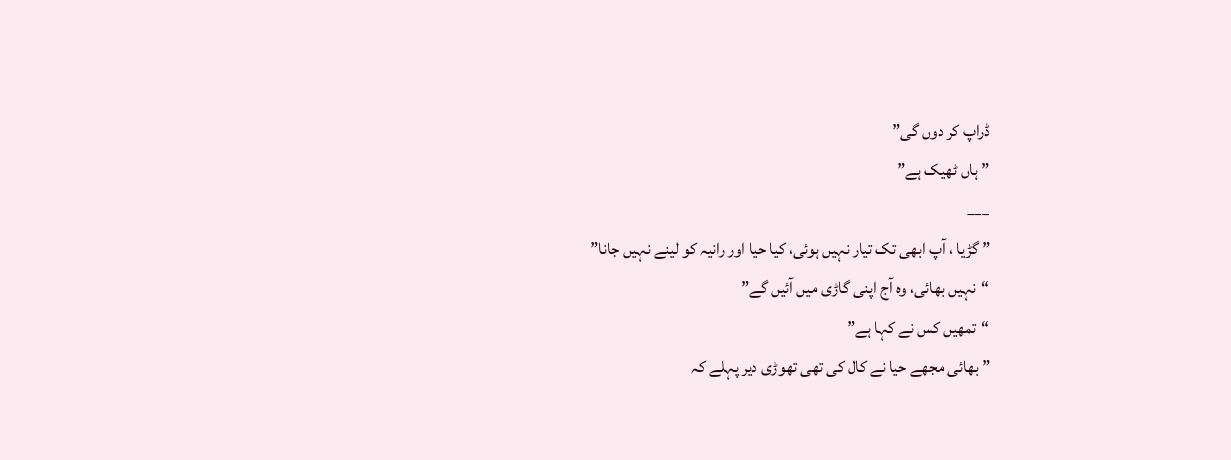ڈراپ کر دوں گی”
” ہاں ٹھیک ہے”
___
” گڑیا ، آپ ابھی تک تیار نہیں ہوئی، کیا حیا اور رانیہ کو لینے نہیں جانا”
“نہیں بھائی، وہ آج اپنی گاڑی میں آئیں گے”
“تمھیں کس نے کہا ہے”
” بھائی مجھے حیا نے کال کی تھی تھوڑی دیر پہلے کہ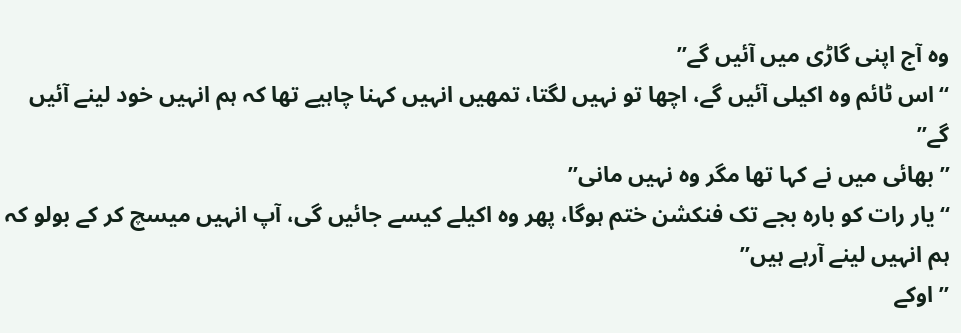وہ آج اپنی گاڑی میں آئیں گے”
“اس ٹائم وہ اکیلی آئیں گے، اچھا تو نہیں لگتا، تمھیں انہیں کہنا چاہیے تھا کہ ہم انہیں خود لینے آئیں گے”
” بھائی میں نے کہا تھا مگر وہ نہیں مانی”
“یار رات کو بارہ بجے تک فنکشن ختم ہوگا، پھر وہ اکیلے کیسے جائیں گی، آپ انہیں میسچ کر کے بولو کہ ہم انہیں لینے آرہے ہیں”
” اوکے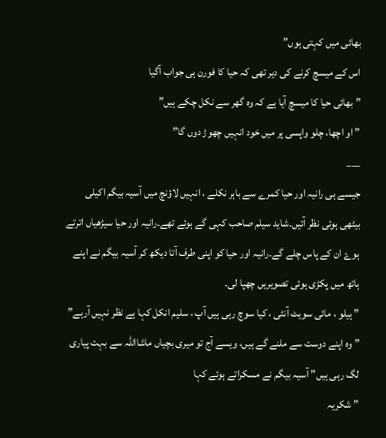بھائی میں کہتی ہوں”
اس کے میسچ کرنے کی دیر تھی کہ حیا کا فورن ہی جواب آگیا
” بھائی حیا کا میسچ آیا ہے کہ وہ گھر سے نکل چکے ہیں”
” او اچھا، چلو واپسی پر میں خود انہیں چھوڑ دوں گا”
___
جیسے ہی رانیہ اور حیا کمرے سے باہر نکلے ، انہیں لاؤنچ میں آسیہ بیگم اکیلی بیٹھی ہوئی نظر آئیں۔شاید سیلم صاحب کہی گے ہوئے تھے۔رانیہ اور حیا سیڑھیاں اترتے ہوۓ ان کے پاس چلے گے۔رانیہ اور حیا کو اپنی طرف آتا دیکھ کر آسیہ بیگم نے اپنے ہاتھ میں پکڑی ہوئی تصویریں چھپا لی۔
” ہیلو ، مائی سویٹ آنٹی ، کیا سوچ رہی ہیں آپ ، سلیم انکل کہا ہے نظر نہیں آرہے”
” وہ اپنے دوست سے ملنے گے ہیں، ویسے آج تو میری بچیاں ماشااللہ سے بہت پیاری لگ رہی ہیں” آسیہ بیگم نے مسکراتے ہوئے کہا
” شکریہ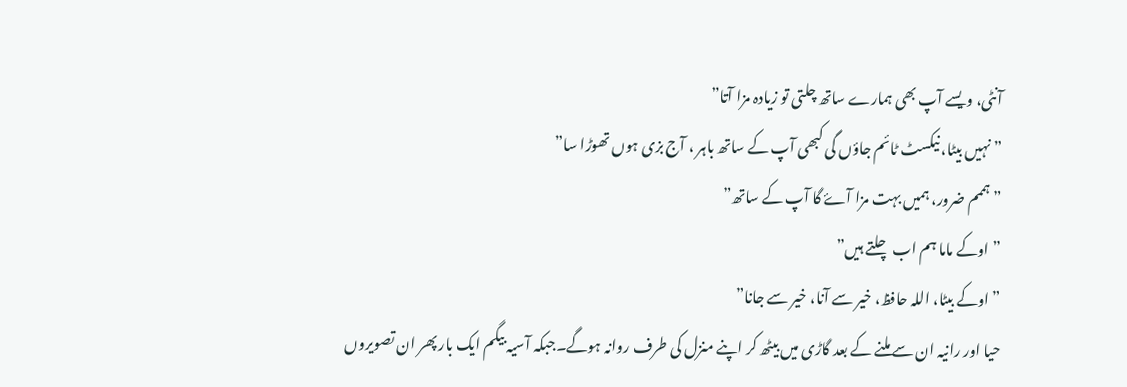آنٹی، ویسے آپ بھی ہمارے ساتھ چلتی تو زیادہ مزا آتا”
” نہیں بیٹا، نیکسٹ ٹائم جاؤں گی کبھی آپ کے ساتھ باہر ، آج بزی ہوں تھوڑا سا”
” ہممم ضرور، ہمیں بہت مزا آۓ گا آپ کے ساتھ”
” اوکے ماما ہم اب چلتے ہیں”
” اوکے بیٹا، اللہ حافظ، خیر سے آنا، خیر سے جانا”
حیا اور رانیہ ان سے ملنے کے بعد گاڑی میں بیٹھ کر اپنے منزل کی طرف روانہ ہوگے۔جبکہ آسیہ بیگم ایک بار پھر ان تصویروں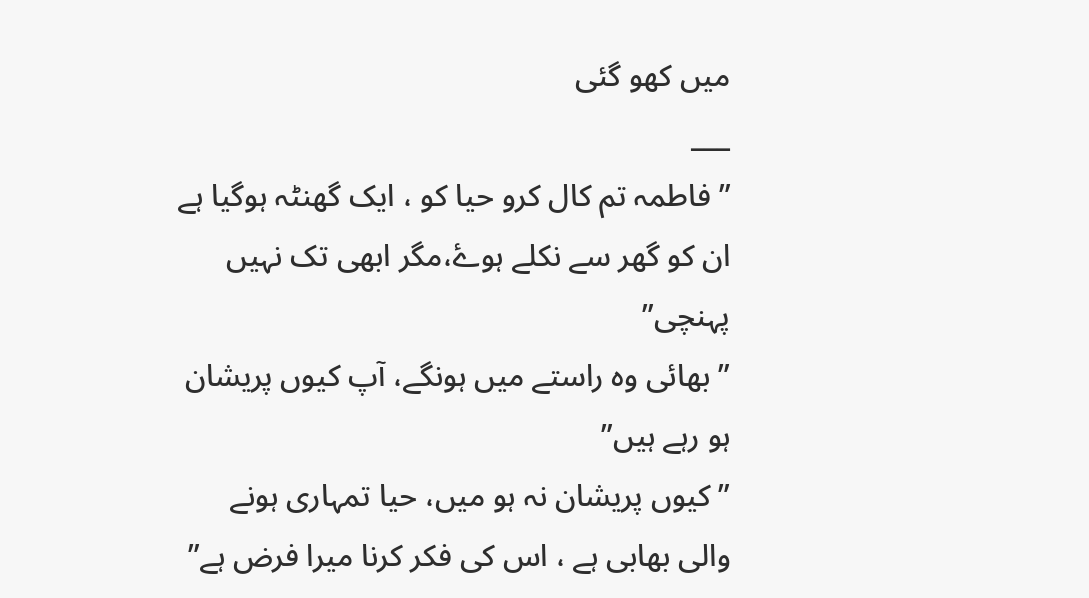میں کھو گئی
___
” فاطمہ تم کال کرو حیا کو ، ایک گھنٹہ ہوگیا ہے ان کو گھر سے نکلے ہوۓ،مگر ابھی تک نہیں پہنچی”
” بھائی وہ راستے میں ہونگے، آپ کیوں پریشان ہو رہے ہیں”
” کیوں پریشان نہ ہو میں، حیا تمہاری ہونے والی بھابی ہے ، اس کی فکر کرنا میرا فرض ہے”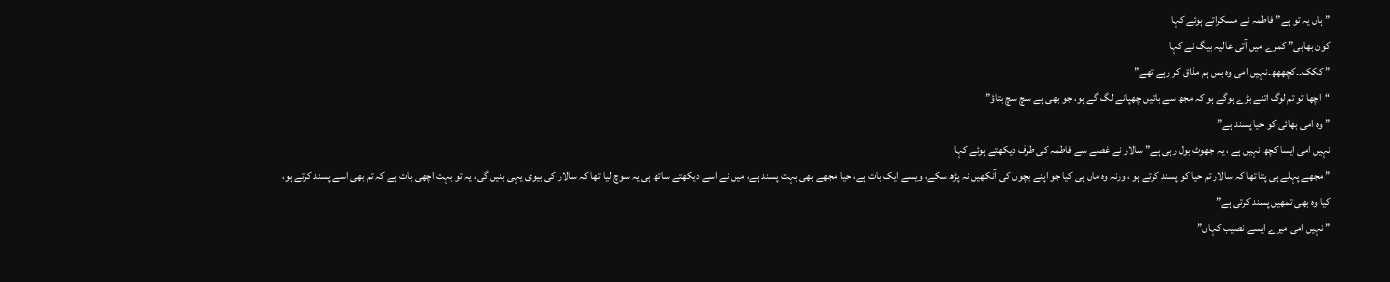” ہاں یہ تو ہے” فاطمہ نے مسکراتے ہوئے کہا
کون بھابی” کمرے میں آتی عالیہ بیگ نے کہا
” ککک۔۔کچھھھ۔نہیں امی وہ بس ہم مذاق کر رہے تھے”
“اچھا تو تم لوگ اتنے بڑے ہوگے ہو کہ مجھ سے باتیں چھپانے لگ گے ہو، جو بھی ہے سچ سچ بتاؤ”
” وہ امی بھائی کو حیا پسند ہے”
نہیں امی ایسا کچھ نہیں ہے ، یہ جھوٹ بول رہی ہے” سالار نے غصے سے فاطمہ کی طرف دیکھتے ہوئے کہا
” مجھے پہلے ہی پتا تھا کہ سالار تم حیا کو پسند کرتے ہو ، ورنہ وہ ماں ہی کیا جو اپنے بچوں کی آنکھیں نہ پڑھ سکے، ویسے ایک بات ہے، حیا مجھے بھی بہت پسند ہے، میں نے اسے دیکھتے ساتھ ہی یہ سوچ لیا تھا کہ سالار کی بیوی یہی بنیں گی، یہ تو بہت اچھی بات ہے کہ تم بھی اسے پسند کرتے ہو، کیا وہ بھی تمھیں پسند کرتی ہے”
” نہیں امی میرے ایسے نصیب کہاں”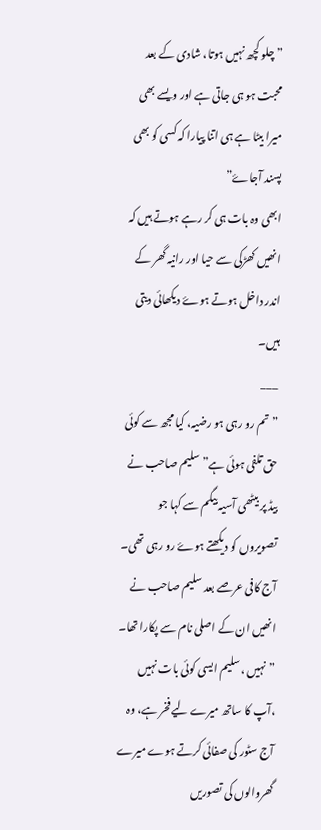” چلو کچھ نہیں ہوتا، شادی کے بعد محبت ہو ہی جاتی ہے اور ویسے بھی میرا بیٹا ہے ہی اتنا پیارا کہ کسی کو بھی پسند آجاۓ”
ابھی وہ بات ہی کر رہے ہوتے ہیں کہ انھیں کھڑکی سے حیا اور رانیہ گھر کے اندر داخل ہوتے ہوۓ دیکھائی دیتی ہیں۔
___
” تم رو رہی ہو رضیہ، کیا مجھ سے کوئی حق تلفی ہوئی ہے” سلیم صاحب نے بیڈ پر بیٹھی آسیہ بیگم سے کہا جو تصویروں کو دیکھتے ہوۓ رو رہی تھی۔
آج کافی عرصے بعد سلیم صاحب نے انھیں ان کے اصلی نام سے پکارا تھا۔
” نہیں ،سلیم ایسی کوئی بات نہیں ،آپ کا ساتھ میرے لیے فخر ہے، وہ آج سٹور کی صفائی کرتے ہوے میرے گھروالوں کی تصوریں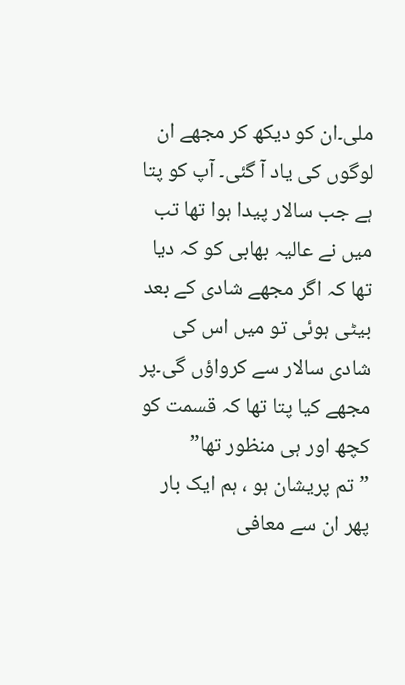ملی۔ان کو دیکھ کر مجھے ان لوگوں کی یاد آ گئی۔ آپ کو پتا ہے جب سالار پیدا ہوا تھا تب میں نے عالیہ بھابی کو کہ دیا تھا کہ اگر مجھے شادی کے بعد بیٹی ہوئی تو میں اس کی شادی سالار سے کرواؤں گی۔پر مجھے کیا پتا تھا کہ قسمت کو کچھ اور ہی منظور تھا”
” تم پریشان ہو ، ہم ایک بار پھر ان سے معافی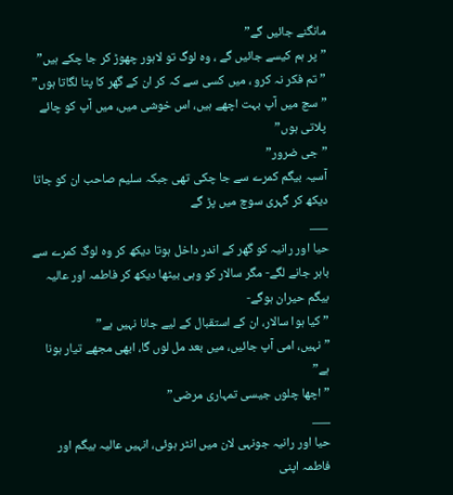مانگنے جائیں گے”
” پر ہم کیسے جائیں گے ، وہ لوگ تو لاہور چھوڑ کر جا چکے ہیں”
” تم فکر نہ کرو ، میں کسی سے کہ کر ان کے گھر کا پتا لگاتا ہوں”
” سچ میں آپ بہت اچھے ہیں، اس خوشی میں، میں آپ کو چائے پلاتی ہوں”
” جی ضرور”
آسیہ بیگم کمرے سے جا چکی تھی جبکہ سلیم صاحب ان کو جاتا دیکھ کر گہری سوچ میں پڑ گے
___
حیا اور رانیہ کو گھر کے اندر داخل ہوتا دیکھ کر وہ لوگ کمرے سے باہر جانے لگے- مگر سالار کو وہی بیٹھا دیکھ کر فاطمہ اور عالیہ بیگم حیران ہوگے-
” کیا ہوا سالار، ان کے استقبال کے لیے جانا نہیں ہے”
” نہیں، امی آپ جائیں، میں بعد مل لوں گا، ابھی مجھے تیار ہونا ہے”
” اچھا چلوں جیسی تمہاری مرضی”
___
حیا اور رانیہ جونہی لان میں انٹر ہوئی، انہیں عالیہ بیگم اور فاطمہ اپنی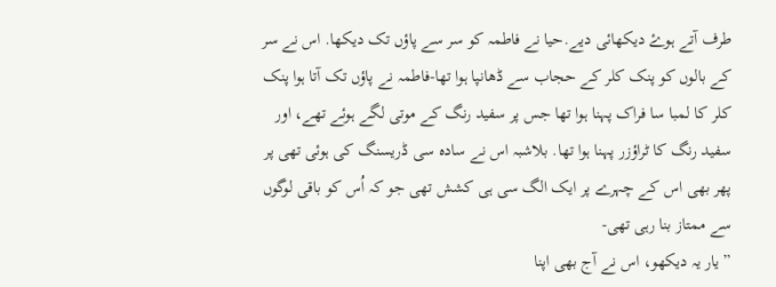طرف آتے ہوۓ دیکھائی دیے.حیا نے فاطمہ کو سر سے پاؤں تک دیکھا. اس نے سر کے بالوں کو پنک کلر کے حجاب سے ڈھانپا ہوا تھا-فاطمہ نے پاؤں تک آتا ہوا پنک کلر کا لمبا سا فراک پہنا ہوا تھا جس پر سفید رنگ کے موتی لگے ہوئے تھے، اور سفید رنگ کا ٹراؤزر پہنا ہوا تھا. بلاشبہ اس نے سادہ سی ڈریسنگ کی ہوئی تھی پر پھر بھی اس کے چہرے پر ایک الگ سی ہی کشش تھی جو کہ اُس کو باقی لوگوں سے ممتاز بنا رہی تھی-
” یار یہ دیکھو، اس نے آج بھی اپنا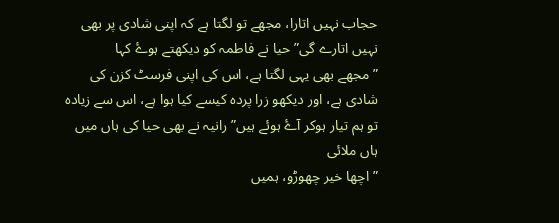حجاب نہیں اتارا، مجھے تو لگتا ہے کہ اپنی شادی پر بھی نہیں اتارے گی” حیا نے فاطمہ کو دیکھتے ہوۓ کہا
” مجھے بھی یہی لگتا ہے، اس کی اپنی فرسٹ کزن کی شادی ہے، اور دیکھو زرا پردہ کیسے کیا ہوا ہے، اس سے زیادہ تو ہم تیار ہوکر آۓ ہوئے ہیں” رانیہ نے بھی حیا کی ہاں میں ہاں ملائی
” اچھا خیر چھوڑو، ہمیں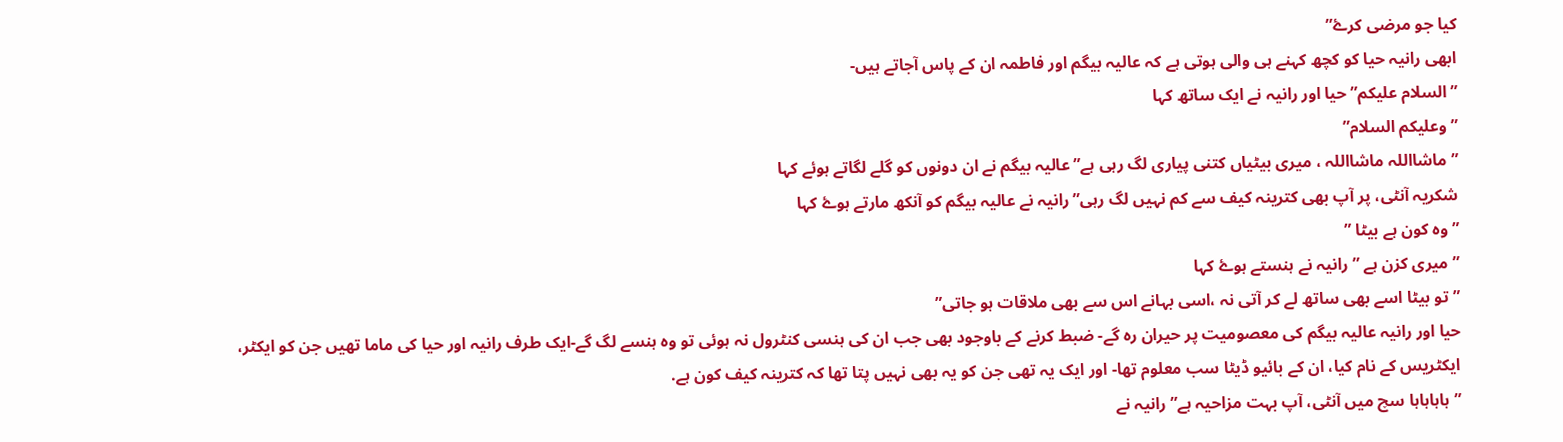کیا جو مرضی کرۓ”
ابھی رانیہ حیا کو کچھ کہنے ہی والی ہوتی ہے کہ عالیہ بیگم اور فاطمہ ان کے پاس آجاتے ہیں-
” السلام علیکم” حیا اور رانیہ نے ایک ساتھ کہا
” وعلیکم السلام”
” ماشااللہ ماشااللہ ، میری بیٹیاں کتنی پیاری لگ رہی ہے”عالیہ بیگم نے ان دونوں کو گلے لگاتے ہوئے کہا
شکریہ آنٹی، پر آپ بھی کترینہ کیف سے کم نہیں لگ رہی” رانیہ نے عالیہ بیگم کو آنکھ مارتے ہوۓ کہا
” وہ کون ہے بیٹا ”
” میری کزن ہے ” رانیہ نے ہنستے ہوۓ کہا
” تو بیٹا اسے بھی ساتھ لے کر آتی نہ ،اسی بہانے اس سے بھی ملاقات ہو جاتی”
حیا اور رانیہ عالیہ بیگم کی معصومیت پر حیران رہ گے- ضبط کرنے کے باوجود بھی جب ان کی ہنسی کنٹرول نہ ہوئی تو وہ ہنسے لگ گے-ایک طرف رانیہ اور حیا کی ماما تھیں جن کو ایکٹر، ایکٹریس کے نام کیا، ان کے بائیو ڈیٹا سب معلوم تھا- اور ایک یہ تھی جن کو یہ بھی نہیں پتا تھا کہ کترینہ کیف کون ہے.
” ہاہاہاہا سچ میں آنٹی، آپ بہت مزاحیہ ہے” رانیہ نے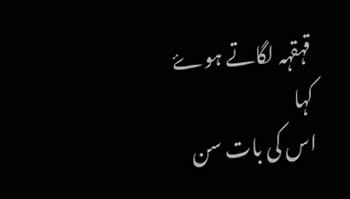قہقہہ لگاتے ہوۓ کہا
اس کی بات سن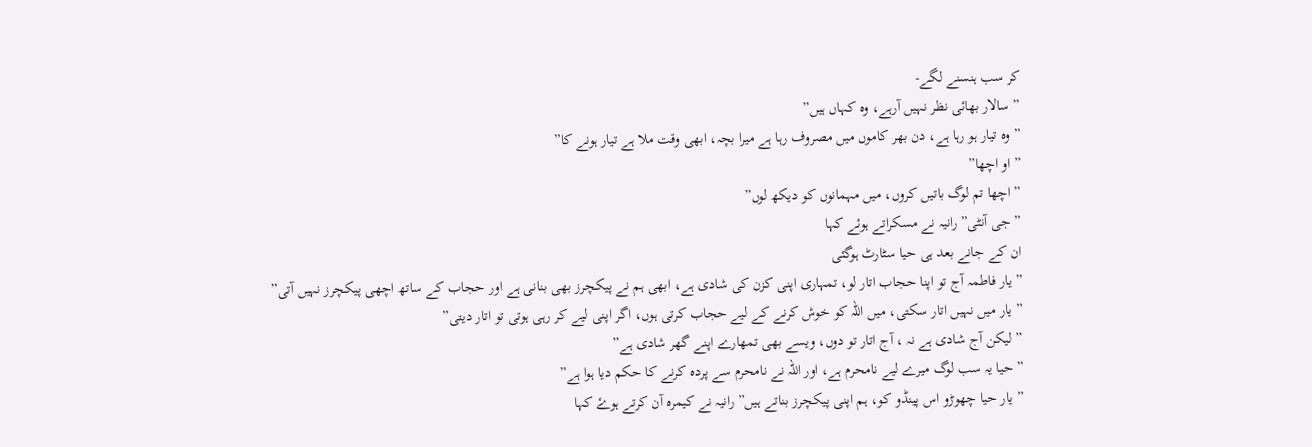کر سب ہنسنے لگے-
” سالار بھائی نظر نہیں آرہے، وہ کہاں ہیں”
” وہ تیار ہو رہا ہے، دن بھر کاموں میں مصروف رہا ہے میرا بچہ، ابھی وقت ملا ہے تیار ہونے کا”
” او اچھا”
” اچھا تم لوگ باتیں کروں، میں مہمانوں کو دیکھ لوں”
” جی آنٹی” رانیہ نے مسکراتے ہوئے کہا
ان کے جانے بعد ہی حیا سٹارٹ ہوگئی
” یار فاطمہ آج تو اپنا حجاب اتار لو، تمہاری اپنی کزن کی شادی ہے، ابھی ہم نے پیکچرز بھی بنانی ہے اور حجاب کے ساتھ اچھی پیکچرز نہیں آتی”
” یار میں نہیں اتار سکتی، میں اللہ کو خوش کرنے کے لیے حجاب کرتی ہوں، اگر اپنی لیے کر رہی ہوتی تو اتار دیتی”
” لیکن آج شادی ہے نہ ، آج اتار تو دوں، ویسے بھی تمھارے اپنے گھر شادی ہے”
” حیا یہ سب لوگ میرے لیے نامحرم ہے، اور اللہ نے نامحرم سے پردہ کرنے کا حکم دیا ہوا ہے”
” یار حیا چھوڑو اس پینڈو کو، ہم اپنی پیکچرز بناتے ہیں” رانیہ نے کیمرہ آن کرتے ہوۓ کہا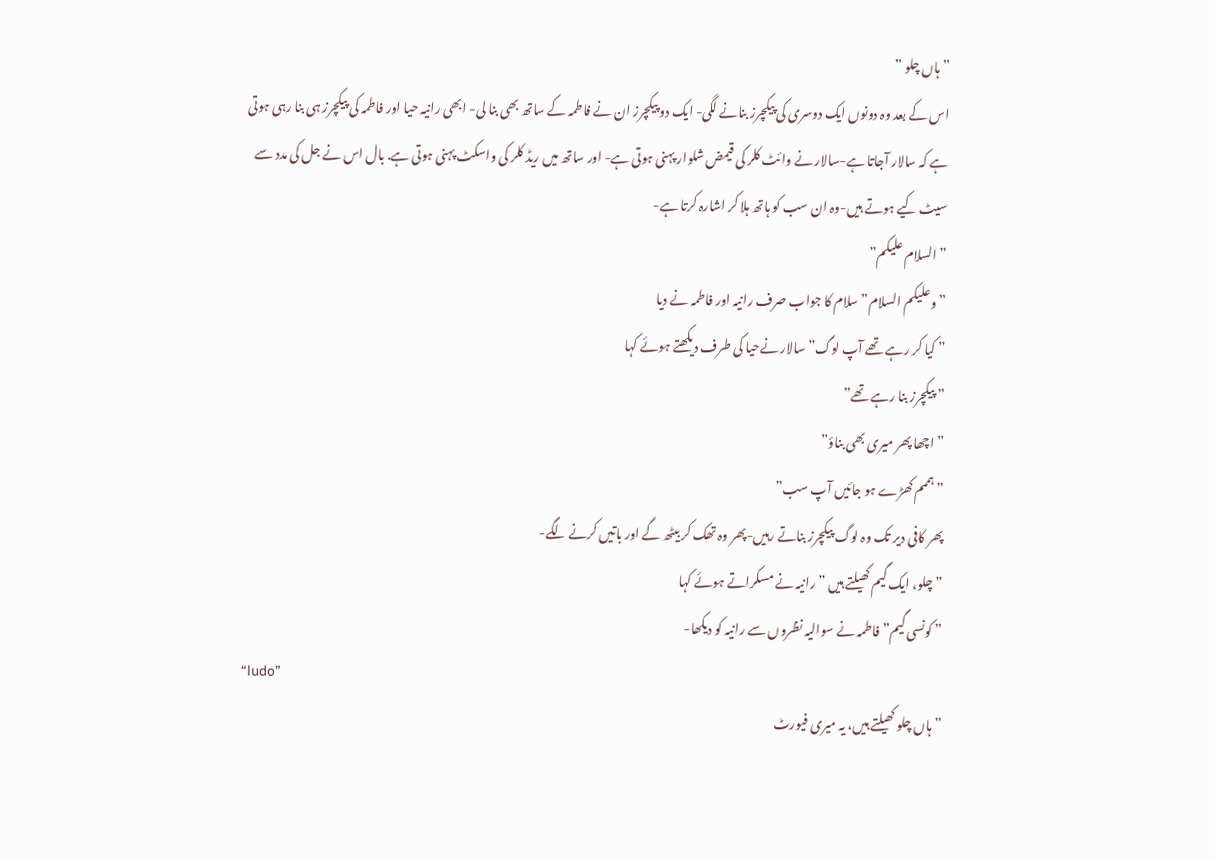” ہاں چلو ”
اس کے بعد وہ دونوں ایک دوسری کی پیکچرز بنانے لگی- ایک دو پیکچرز ان نے فاطمہ کے ساتھ بھی بنا لی- ابھی رانیہ حیا اور فاطمہ کی پیکچرز ہی بنا رہی ہوتی ہے کہ سالار آجاتا ہے-سالار نے وائٹ کلر کی قیمض شلوار پہنی ہوتی ہے- اور ساتھ میں ریڈ کلر کی واسکٹ پہنی ہوتی ہے. بال اس نے جل کی مدد سے سیٹ کیے ہوتے ہیں-وہ ان سب کو ہاتھ ہلا کر اشارہ کرتا ہے-
” السلام علیکم”
” وعلیکم السلام” سلام کا جواب صرف رانیہ اور فاطمہ نے دیا
” کیا کر رہے تھے آپ لوگ” سالار نےحیا کی طرف دیکھتے ہوئے کہا
” پیکچرز بنا رہے تھے”
” اچھا پھر میری بھی بناؤ”
” ہممم کھڑے ہو جائیں آپ سب”
پھر کافی دیر تک وہ لوگ پیکچرز بناتے رہیں-پھر وہ تھک کر بیٹھ گے اور باتیں کرنے لگے-
” چلو، ایک گیم کھیلتے ہیں ” رانیہ نے مسکراتے ہوئے کہا
” کونسی گیم” فاطمہ نے سوالیہ نظروں سے رانیہ کو دیکھا-
“ludo”
” ہاں چلو کھیلتے ہیں، یہ میری فیورٹ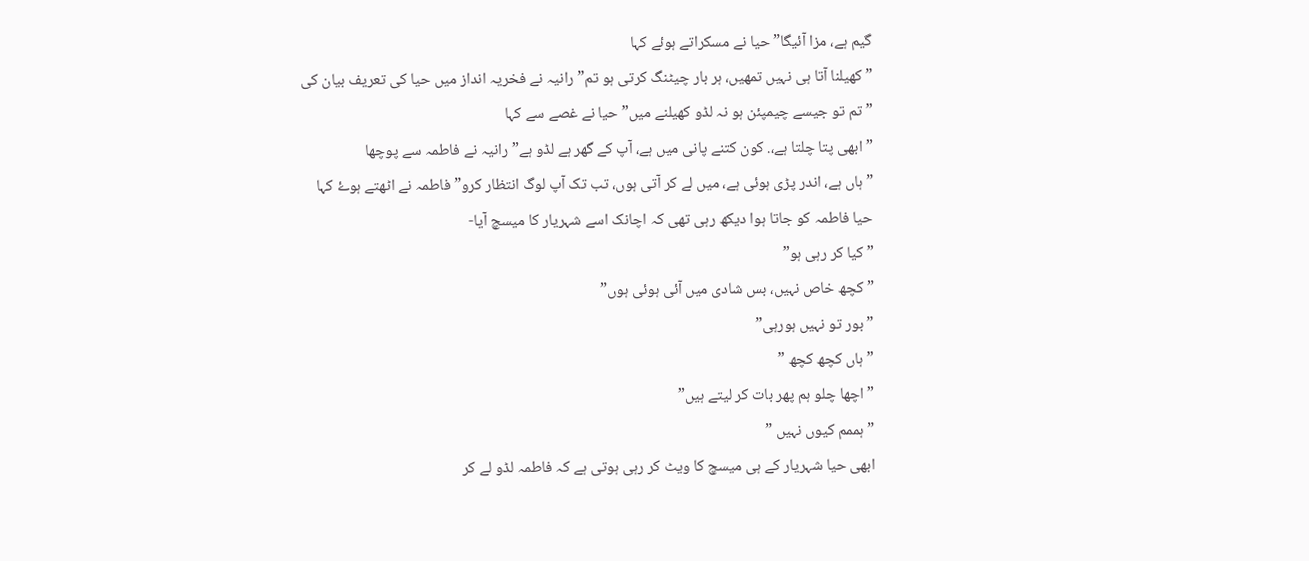گیم ہے، مزا آئیگا” حیا نے مسکراتے ہوئے کہا
” کھیلنا آتا ہی نہیں تمھیں، ہر بار چیٹنگ کرتی ہو تم” رانیہ نے فخریہ انداز میں حیا کی تعریف بیان کی
” تم تو جیسے چیمپئن ہو نہ لڈو کھیلنے میں” حیا نے غصے سے کہا
” ابھی پتا چلتا ہے،. کون کتنے پانی میں ہے، آپ کے گھر ہے لڈو ہے” رانیہ نے فاطمہ سے پوچھا
” ہاں ہے، اندر پڑی ہوئی ہے، میں لے کر آتی ہوں، تب تک آپ لوگ انتظار کرو” فاطمہ نے اٹھتے ہوۓ کہا
حیا فاطمہ کو جاتا ہوا دیکھ رہی تھی کہ اچانک اسے شہریار کا میسچ آیا-
” کیا کر رہی ہو”
” کچھ خاص نہیں، بس شادی میں آئی ہوئی ہوں”
” بور تو نہیں ہورہی”
” ہاں کچھ کچھ ”
” اچھا چلو ہم پھر بات کر لیتے ہیں”
” ہممم کیوں نہیں ”
ابھی حیا شہریار کے ہی میسچ کا ویٹ کر رہی ہوتی ہے کہ فاطمہ لڈو لے کر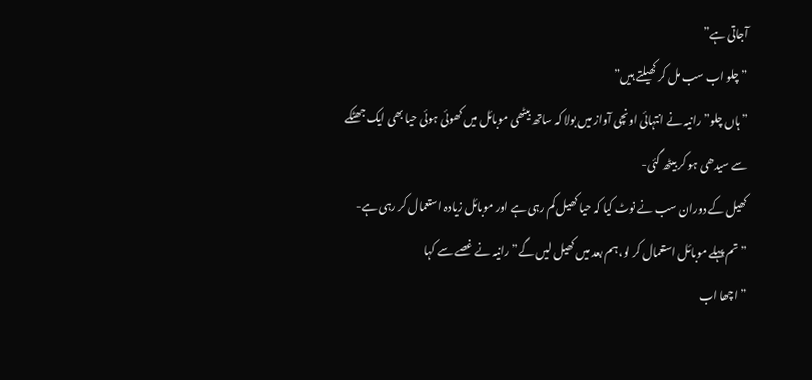آجاتی ہے”
” چلو اب سب مل کر کھیلتے ہیں”
” ہاں چلو” رانیہ نے انتہائی اونچی آواز میں بولا کہ ساتھ بیٹھی موبائل میں کھوئی ہوئی حیا بھی ایک جھٹکے سے سیدھی ہو کر بیٹھ گئی-
کھیل کے دوران سب نے نوٹ کیا کہ حیا کھیل کم رہی ہے اور موبائل زیادہ استعمال کر رہی ہے-
” تم پہلے موبائل استعمال کر لو، ہم بعد میں کھیل لیں گے” رانیہ نے غصے سے کہا
” اچھا اب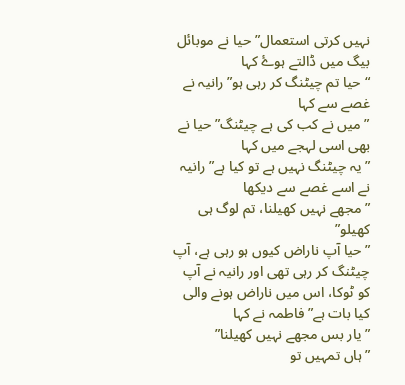نہیں کرتی استعمال” حیا نے موبائل بیگ میں ڈالتے ہوۓ کہا
“حیا تم چیٹنگ کر رہی ہو” رانیہ نے غصے سے کہا
” میں نے کب کی ہے چیٹنگ” حیا نے بھی اسی لہجے میں کہا
” یہ چیٹنگ نہیں ہے تو کیا ہے” رانیہ نے اسے غصے سے دیکھا
” مجھے نہیں کھیلنا، تم لوگ ہی کھیلو”
” حیا آپ ناراض کیوں ہو رہی ہے، آپ چیٹنگ کر رہی تھی اور رانیہ نے آپ کو ٹوکا، اس میں ناراض ہونے والی کیا بات ہے” فاطمہ نے کہا
” یار بس مجھے نہیں کھیلنا”
” ہاں تمہیں تو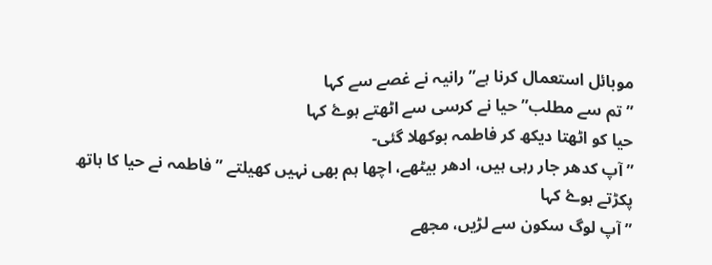موبائل استعمال کرنا ہے” رانیہ نے غصے سے کہا
” تم سے مطلب” حیا نے کرسی سے اٹھتے ہوۓ کہا
حیا کو اٹھتا دیکھ کر فاطمہ بوکھلا گئی-
” آپ کدھر جار رہی ہیں، ادھر بیٹھے، اچھا ہم بھی نہیں کھیلتے ” فاطمہ نے حیا کا ہاتھ پکڑتے ہوۓ کہا
” آپ لوگ سکون سے لڑیں، مجھے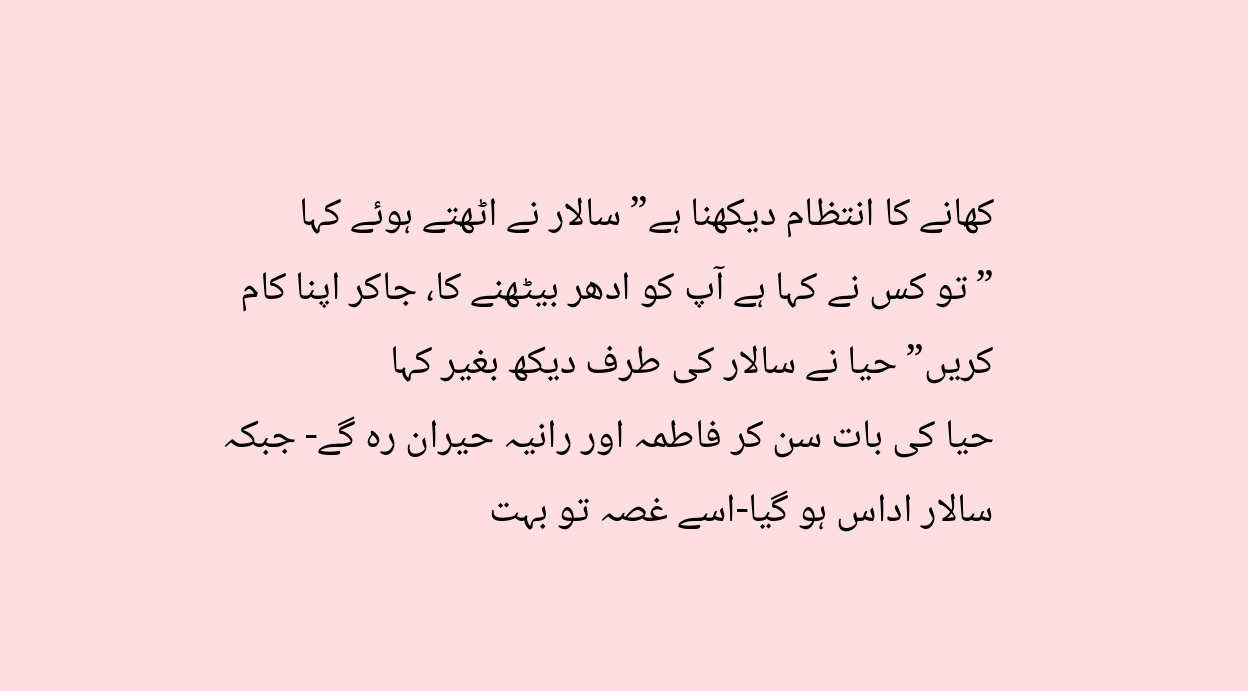کھانے کا انتظام دیکھنا ہے” سالار نے اٹھتے ہوئے کہا
” تو کس نے کہا ہے آپ کو ادھر بیٹھنے کا، جاکر اپنا کام کریں” حیا نے سالار کی طرف دیکھ بغیر کہا
حیا کی بات سن کر فاطمہ اور رانیہ حیران رہ گے- جبکہ سالار اداس ہو گیا-اسے غصہ تو بہت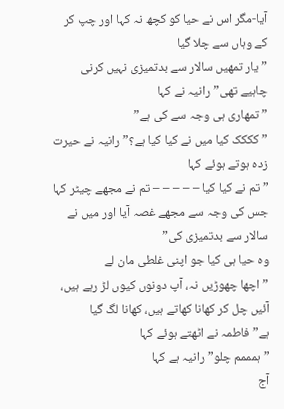آیا-مگر اس نے حیا کو کچھ نہ کہا اور چپ کر کے وہاں سے چلا گیا
” یار تمھیں سالار سے بدتمیزی نہیں کرنی چاہیے تھی” رانیہ نے کہا
” تمھاری ہی وجہ سے کی ہے”
” کککک کیا میں نے کیا کیا ہے؟” رانیہ نے حیرت زدہ ہوتے ہوئے کہا
” تم نے کیا کیا – – – – – تم نے مجھے چیٹر کہا جس کی وجہ سے مجھے غصہ آیا اور میں نے سالار سے بدتمیزی کی”
وہ حیا ہی کیا جو اپنی غلطی مان لے
” اچھا چھوڑیں نہ، آپ دونوں کیوں لڑ رہے ہیں، آئیں چل کر کھانا کھاتے ہیں، کھانا لگ گیا ہے”فاطمہ نے اٹھتے ہوئے کہا
” ہمممم چلو” رانیہ ہے کہا
آج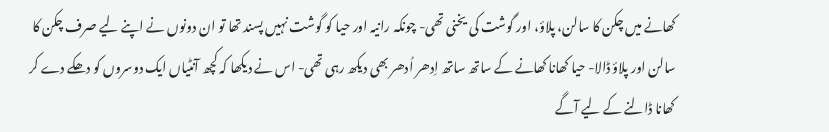کھانے میں چکن کا سالن، پلاؤ، اور گوشت کی یخنی تھی- چونکہ رانیہ اور حیا کو گوشت نہیں پسند تھا تو ان دونوں نے اپنے لیے صرف چکن کا سالن اور پلاؤ ڈالا- حیا کھانا کھانے کے ساتھ ساتھ اِدھر اُدھر بھی دیکھ رہی تھی- اس نے دیکھا کہ کچھ آنٹیاں ایک دوسروں کو دھکے دے کر کھانا ڈالنے کے لیے آگے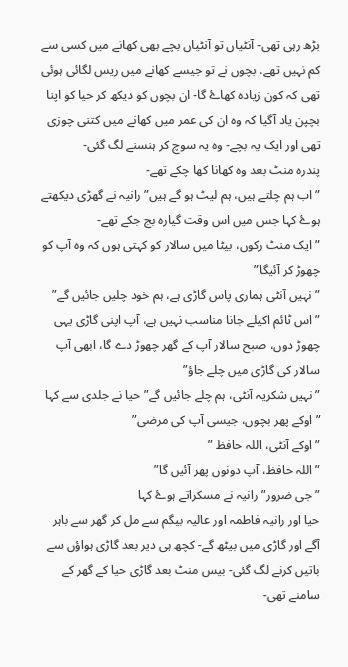بڑھ رہی تھی- آنٹیاں تو آنٹیاں بچے بھی کھانے میں کسی سے کم نہیں تھے. بچوں نے تو جیسے کھانے میں ریس لگائی ہوئی تھی کہ کون زیادہ کھاۓ گا- ان بچوں کو دیکھ کر حیا کو اپنا بچپن یاد آگیا کہ وہ ان کی عمر میں کھانے میں کتنی چوزی تھی اور ایک یہ بچے- وہ یہ سوچ کر ہنسنے لگ گئی-
پندرہ منٹ بعد وہ کھانا کھا چکے تھے-
” اب ہم چلتے ہیں، ہم لیٹ ہو گے ہیں” رانیہ نے گھڑی دیکھتے ہوۓ کہا جس میں اس وقت گیارہ بج جکے تھے-
” ایک منٹ رکوں، بیٹا میں سالار کو کہتی ہوں کہ وہ آپ کو چھوڑ کر آئیگا”
” نہیں آنٹی ہماری پاس گاڑی ہے، ہم خود چلیں جائیں گے”
” اس ٹائم اکیلے جانا مناسب نہیں ہے، آپ اپنی گاڑی یہی چھوڑ دوں، صبح سالار آپ کے گھر چھوڑ دے گا، ابھی آپ سالار کی گاڑی میں چلے جاؤ”
” نہیں شکریہ آنٹی، ہم چلے جائیں گے” حیا نے جلدی سے کہا
” اوکے پھر بچوں، جیسی آپ کی مرضی”
” اوکے آنٹی، اللہ حافظ ”
” اللہ حافظ، آپ دونوں پھر آئیں گا”
” جی ضرور” رانیہ نے مسکراتے ہوۓ کہا
حیا اور رانیہ فاطمہ اور عالیہ بیگم سے مل کر گھر سے باہر آگے اور گاڑی میں بیٹھ گے- کچھ ہی دیر بعد گاڑی ہواؤں سے باتیں کرنے لگ گئی- بیس منٹ بعد گاڑی حیا کے گھر کے سامنے تھی-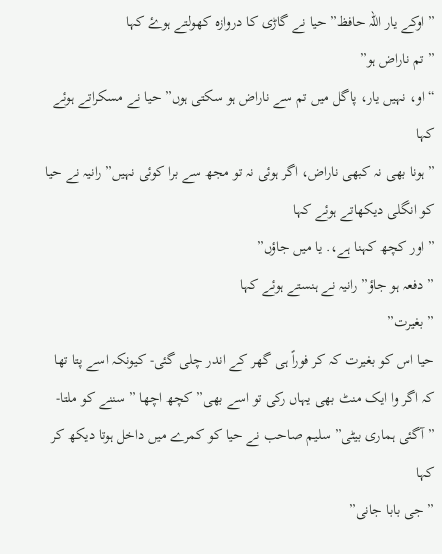” اوکے یار اللہ حافظ” حیا نے گاڑی کا دروازہ کھولتے ہوۓ کہا
” تم ناراض ہو”
“او، نہیں یار، پاگل میں تم سے ناراض ہو سکتی ہوں” حیا نے مسکراتے ہوئے کہا
” ہونا بھی نہ کبھی ناراض، اگر ہوئی نہ تو مجھ سے برا کوئی نہیں” رانیہ نے حیا کو انگلی دیکھاتے ہوئے کہا
” اور کچھ کہنا ہے،. یا میں جاؤں”
” دفعہ ہو جاؤ” رانیہ نے ہنستے ہوئے کہا
” بغیرت”
حیا اس کو بغیرت کہ کر فوراً ہی گھر کے اندر چلی گئی- کیونکہ اسے پتا تھا کہ اگر وا ایک منٹ بھی یہاں رکی تو اسے بھی” کچھ اچھا ” سننے کو ملتا-
” آگئی ہماری بیٹی” سلیم صاحب نے حیا کو کمرے میں داخل ہوتا دیکھ کر کہا
” جی بابا جانی”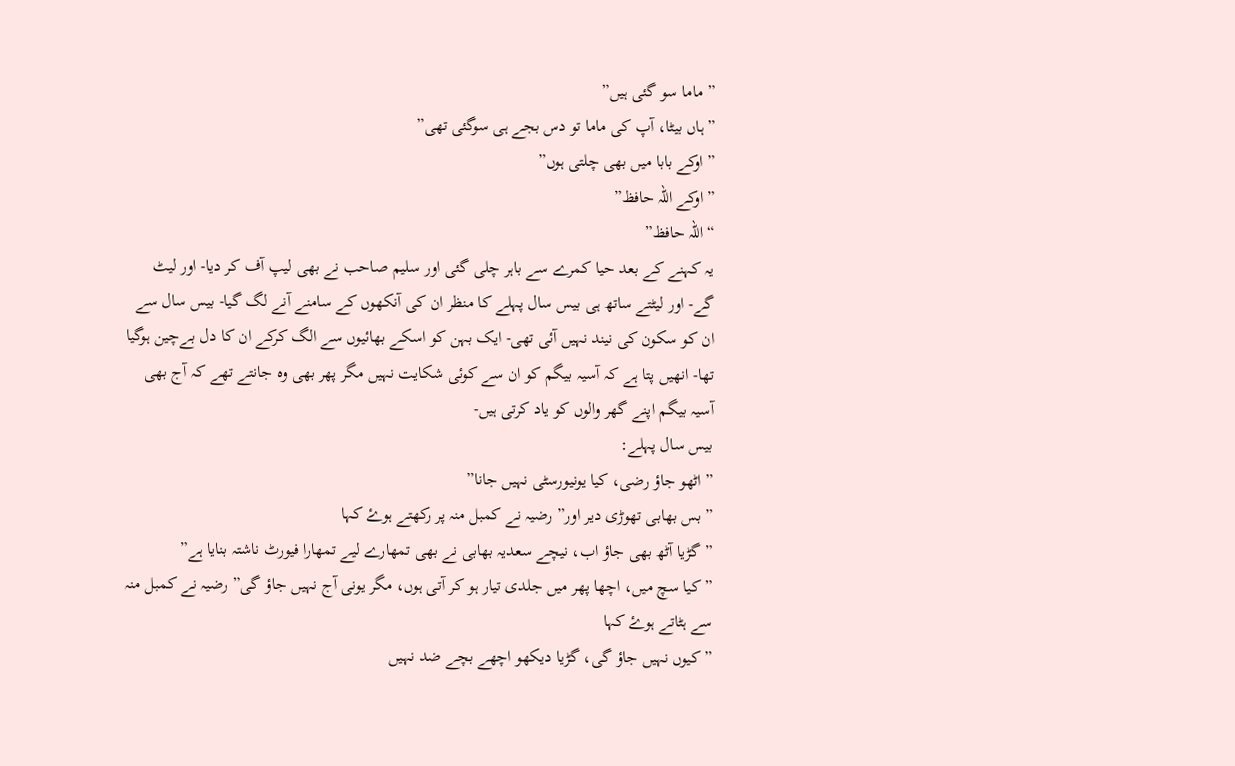” ماما سو گئی ہیں”
” ہاں بیٹا، آپ کی ماما تو دس بجے ہی سوگئی تھی”
” اوکے بابا میں بھی چلتی ہوں”
” اوکے اللہ حافظ”
“اللہ حافظ”
یہ کہنے کے بعد حیا کمرے سے باہر چلی گئی اور سلیم صاحب نے بھی لیپ آف کر دیا- اور لیٹ گے- اور لیٹتے ساتھ ہی بیس سال پہلے کا منظر ان کی آنکھوں کے سامنے آنے لگ گیا- بیس سال سے ان کو سکون کی نیند نہیں آئی تھی- ایک بہن کو اسکے بھائیوں سے الگ کرکے ان کا دل بےچین ہوگیا تھا- انھیں پتا ہے کہ آسیہ بیگم کو ان سے کوئی شکایت نہیں مگر پھر بھی وہ جانتے تھے کہ آج بھی آسیہ بیگم اپنے گھر والوں کو یاد کرتی ہیں-
بیس سال پہلے:
” اٹھو جاؤ رضی، کیا یونیورسٹی نہیں جانا”
” بس بھابی تھوڑی دیر اور” رضیہ نے کمبل منہ پر رکھتے ہوۓ کہا
” گڑیا آٹھ بھی جاؤ اب، نیچے سعدیہ بھابی نے بھی تمھارے لیے تمھارا فیورٹ ناشتہ بنایا ہے”
” کیا سچ میں، اچھا پھر میں جلدی تیار ہو کر آتی ہوں، مگر یونی آج نہیں جاؤ گی” رضیہ نے کمبل منہ سے ہٹاتے ہوۓ کہا
” کیوں نہیں جاؤ گی، گڑیا دیکھو اچھے بچے ضد نہیں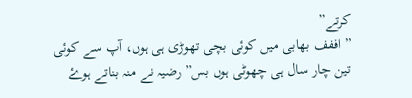کرتے”
” اففف بھابی میں کوئی بچی تھوڑی ہی ہوں، آپ سے کوئی تین چار سال ہی چھوٹی ہوں بس” رضیہ نے منہ بناتے ہوۓ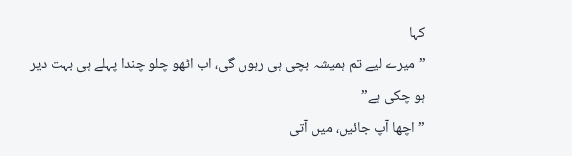کہا
” میرے لیے تم ہمیشہ بچی ہی رہوں گی، اب اٹھو چلو چندا پہلے ہی بہت دیر ہو چکی ہے”
” اچھا آپ جائیں، میں آتی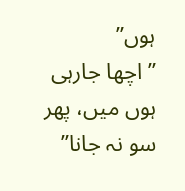ہوں”
” اچھا جارہی ہوں میں، پھر سو نہ جانا”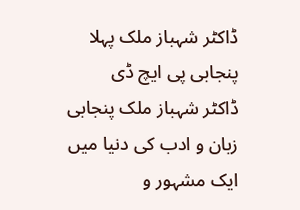ڈاکٹر شہباز ملک پہلا پنجابی پی ایچ ڈی
ڈاکٹر شہباز ملک پنجابی زبان و ادب کی دنیا میں ایک مشہور و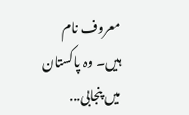معروف نام ہیں۔ وہ پاکستان میں پنجابی...